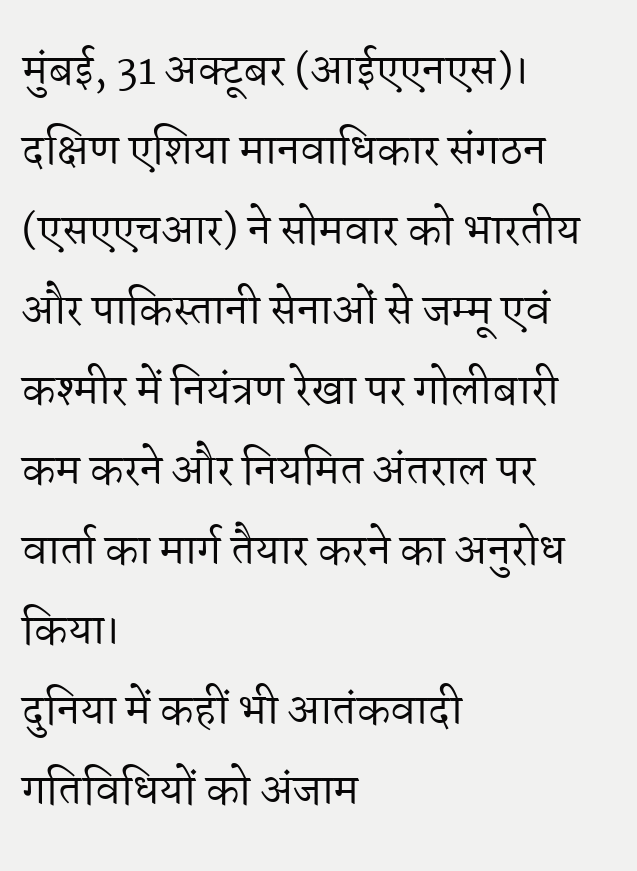मुंबई, 31 अक्टूबर (आईएएनएस)। दक्षिण एशिया मानवाधिकार संगठन (एसएएचआर) ने सोमवार को भारतीय और पाकिस्तानी सेनाओं से जम्मू एवं कश्मीर में नियंत्रण रेखा पर गोलीबारी कम करने और नियमित अंतराल पर वार्ता का मार्ग तैयार करने का अनुरोध किया।
दुनिया में कहीं भी आतंकवादी गतिविधियों को अंजाम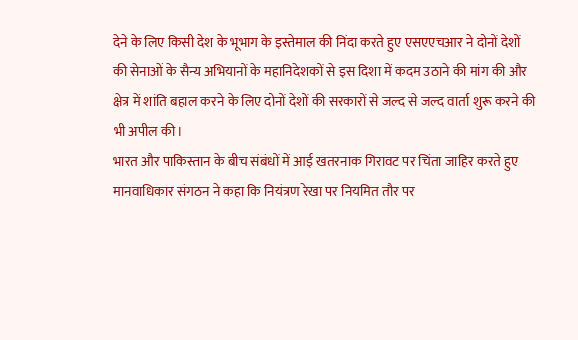देने के लिए किसी देश के भूभाग के इस्तेमाल की निंदा करते हुए एसएएचआर ने दोनों देशों की सेनाओं के सैन्य अभियानों के महानिदेशकों से इस दिशा में कदम उठाने की मांग की और क्षेत्र में शांति बहाल करने के लिए दोनों देशों की सरकारों से जल्द से जल्द वार्ता शुरू करने की भी अपील की।
भारत और पाकिस्तान के बीच संबंधों में आई खतरनाक गिरावट पर चिंता जाहिर करते हुए मानवाधिकार संगठन ने कहा कि नियंत्रण रेखा पर नियमित तौर पर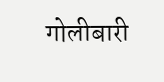गोलीबारी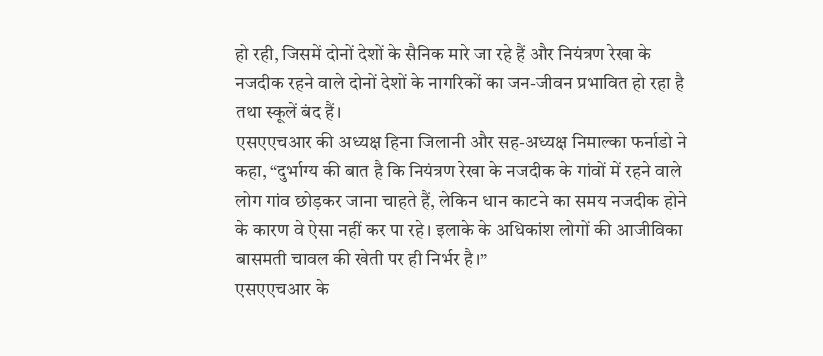हो रही, जिसमें दोनों देशों के सैनिक मारे जा रहे हैं और नियंत्रण रेखा के नजदीक रहने वाले दोनों देशों के नागरिकों का जन-जीवन प्रभावित हो रहा है तथा स्कूलें बंद हैं।
एसएएचआर की अध्यक्ष हिना जिलानी और सह-अध्यक्ष निमाल्का फर्नाडो ने कहा, “दुर्भाग्य की बात है कि नियंत्रण रेखा के नजदीक के गांवों में रहने वाले लोग गांव छोड़कर जाना चाहते हैं, लेकिन धान काटने का समय नजदीक होने के कारण वे ऐसा नहीं कर पा रहे। इलाके के अधिकांश लोगों की आजीविका बासमती चावल की खेती पर ही निर्भर है।”
एसएएचआर के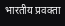भारतीय प्रवक्ता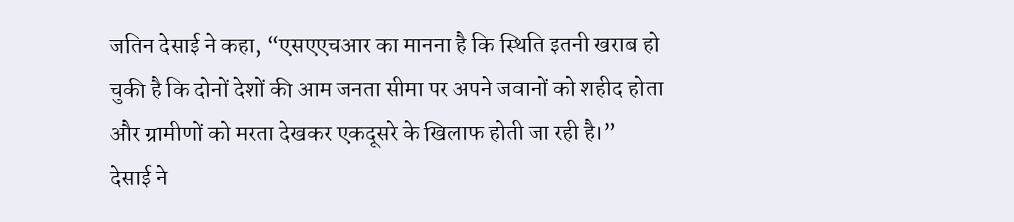जतिन देसाई ने कहा, “एसएएचआर का मानना है कि स्थिति इतनी खराब हो चुकी है कि दोनों देशों की आम जनता सीमा पर अपने जवानों को शहीद होता और ग्रामीणों को मरता देखकर एकदूसरे के खिलाफ होती जा रही है।”
देसाई ने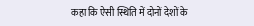कहा कि ऐसी स्थिति में दोनों देशों के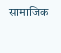सामाजिक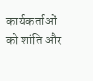कार्यकर्ताओं को शांति और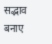सद्भाव बनाए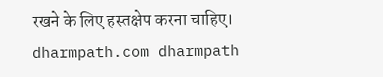रखने के लिए हस्तक्षेप करना चाहिए।
dharmpath.com dharmpath